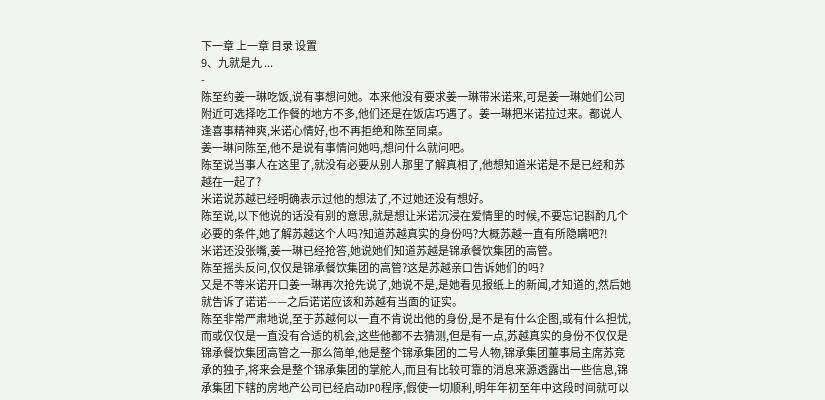下一章 上一章 目录 设置
9、九就是九 ...
-
陈至约姜一琳吃饭,说有事想问她。本来他没有要求姜一琳带米诺来,可是姜一琳她们公司附近可选择吃工作餐的地方不多,他们还是在饭店巧遇了。姜一琳把米诺拉过来。都说人逢喜事精神爽,米诺心情好,也不再拒绝和陈至同桌。
姜一琳问陈至,他不是说有事情问她吗,想问什么就问吧。
陈至说当事人在这里了,就没有必要从别人那里了解真相了,他想知道米诺是不是已经和苏越在一起了?
米诺说苏越已经明确表示过他的想法了,不过她还没有想好。
陈至说,以下他说的话没有别的意思,就是想让米诺沉浸在爱情里的时候,不要忘记斟酌几个必要的条件,她了解苏越这个人吗?知道苏越真实的身份吗?大概苏越一直有所隐瞒吧?!
米诺还没张嘴,姜一琳已经抢答,她说她们知道苏越是锦承餐饮集团的高管。
陈至摇头反问,仅仅是锦承餐饮集团的高管?这是苏越亲口告诉她们的吗?
又是不等米诺开口姜一琳再次抢先说了,她说不是,是她看见报纸上的新闻,才知道的,然后她就告诉了诺诺——之后诺诺应该和苏越有当面的证实。
陈至非常严肃地说,至于苏越何以一直不肯说出他的身份,是不是有什么企图,或有什么担忧,而或仅仅是一直没有合适的机会,这些他都不去猜测,但是有一点,苏越真实的身份不仅仅是锦承餐饮集团高管之一那么简单,他是整个锦承集团的二号人物,锦承集团董事局主席苏竞承的独子,将来会是整个锦承集团的掌舵人,而且有比较可靠的消息来源透露出一些信息,锦承集团下辖的房地产公司已经启动IPO程序,假使一切顺利,明年年初至年中这段时间就可以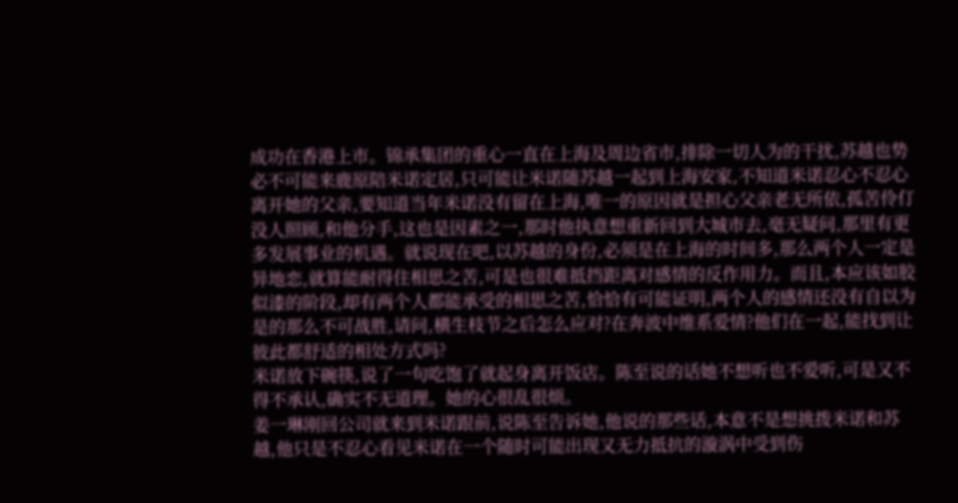成功在香港上市。锦承集团的重心一直在上海及周边省市,排除一切人为的干扰,苏越也势必不可能来鹿原陪米诺定居,只可能让米诺随苏越一起到上海安家,不知道米诺忍心不忍心离开她的父亲,要知道当年米诺没有留在上海,唯一的原因就是担心父亲老无所依,孤苦伶仃没人照顾,和他分手,这也是因素之一,那时他执意想重新回到大城市去,毫无疑问,那里有更多发展事业的机遇。就说现在吧,以苏越的身份,必须是在上海的时间多,那么两个人一定是异地恋,就算能耐得住相思之苦,可是也很难抵挡距离对感情的反作用力。而且,本应该如胶似漆的阶段,却有两个人都能承受的相思之苦,恰恰有可能证明,两个人的感情还没有自以为是的那么不可战胜,请问,横生枝节之后怎么应对?在奔波中维系爱情?他们在一起,能找到让彼此都舒适的相处方式吗?
米诺放下碗筷,说了一句吃饱了就起身离开饭店。陈至说的话她不想听也不爱听,可是又不得不承认,确实不无道理。她的心很乱很烦。
姜一琳刚回公司就来到米诺跟前,说陈至告诉她,他说的那些话,本意不是想挑拨米诺和苏越,他只是不忍心看见米诺在一个随时可能出现又无力抵抗的漩涡中受到伤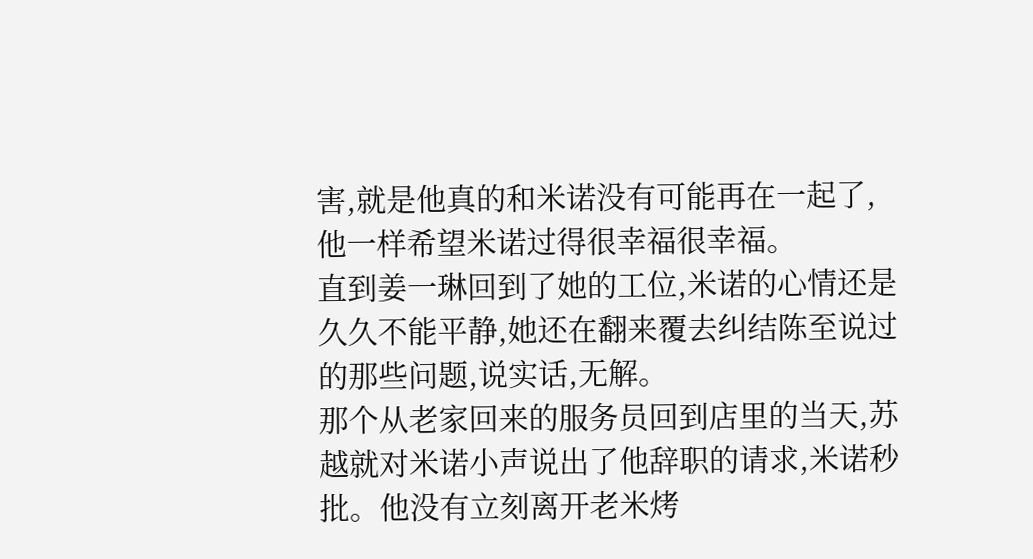害,就是他真的和米诺没有可能再在一起了,他一样希望米诺过得很幸福很幸福。
直到姜一琳回到了她的工位,米诺的心情还是久久不能平静,她还在翻来覆去纠结陈至说过的那些问题,说实话,无解。
那个从老家回来的服务员回到店里的当天,苏越就对米诺小声说出了他辞职的请求,米诺秒批。他没有立刻离开老米烤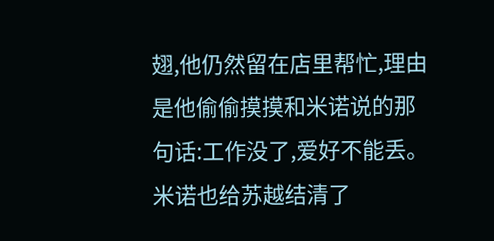翅,他仍然留在店里帮忙,理由是他偷偷摸摸和米诺说的那句话:工作没了,爱好不能丢。米诺也给苏越结清了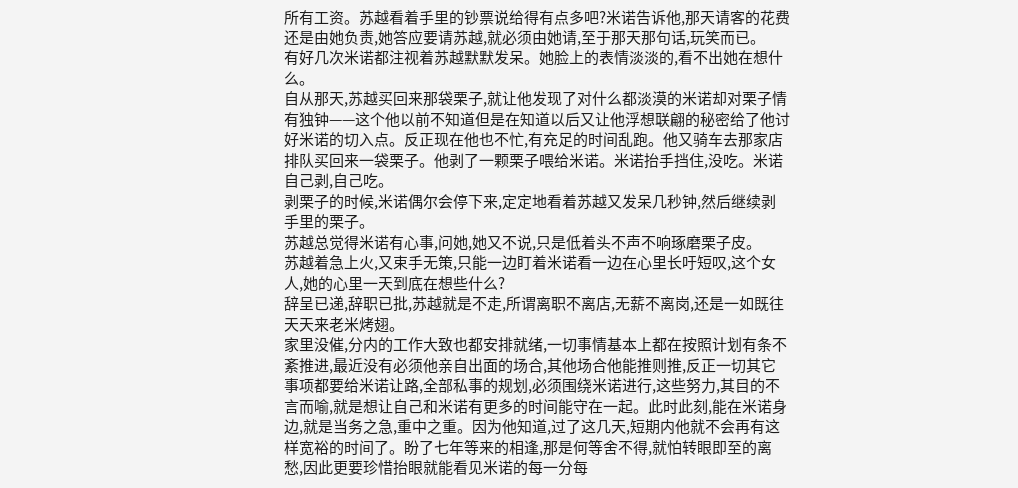所有工资。苏越看着手里的钞票说给得有点多吧?米诺告诉他,那天请客的花费还是由她负责,她答应要请苏越,就必须由她请,至于那天那句话,玩笑而已。
有好几次米诺都注视着苏越默默发呆。她脸上的表情淡淡的,看不出她在想什么。
自从那天,苏越买回来那袋栗子,就让他发现了对什么都淡漠的米诺却对栗子情有独钟——这个他以前不知道但是在知道以后又让他浮想联翩的秘密给了他讨好米诺的切入点。反正现在他也不忙,有充足的时间乱跑。他又骑车去那家店排队买回来一袋栗子。他剥了一颗栗子喂给米诺。米诺抬手挡住,没吃。米诺自己剥,自己吃。
剥栗子的时候,米诺偶尔会停下来,定定地看着苏越又发呆几秒钟,然后继续剥手里的栗子。
苏越总觉得米诺有心事,问她,她又不说,只是低着头不声不响琢磨栗子皮。
苏越着急上火,又束手无策,只能一边盯着米诺看一边在心里长吁短叹,这个女人,她的心里一天到底在想些什么?
辞呈已递,辞职已批,苏越就是不走,所谓离职不离店,无薪不离岗,还是一如既往天天来老米烤翅。
家里没催,分内的工作大致也都安排就绪,一切事情基本上都在按照计划有条不紊推进,最近没有必须他亲自出面的场合,其他场合他能推则推,反正一切其它事项都要给米诺让路,全部私事的规划,必须围绕米诺进行,这些努力,其目的不言而喻,就是想让自己和米诺有更多的时间能守在一起。此时此刻,能在米诺身边,就是当务之急,重中之重。因为他知道,过了这几天,短期内他就不会再有这样宽裕的时间了。盼了七年等来的相逢,那是何等舍不得,就怕转眼即至的离愁,因此更要珍惜抬眼就能看见米诺的每一分每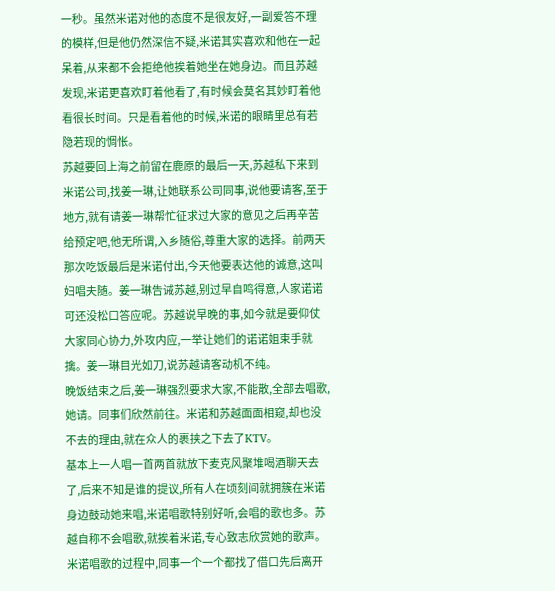一秒。虽然米诺对他的态度不是很友好,一副爱答不理的模样,但是他仍然深信不疑,米诺其实喜欢和他在一起呆着,从来都不会拒绝他挨着她坐在她身边。而且苏越发现,米诺更喜欢盯着他看了,有时候会莫名其妙盯着他看很长时间。只是看着他的时候,米诺的眼睛里总有若隐若现的惆怅。
苏越要回上海之前留在鹿原的最后一天,苏越私下来到米诺公司,找姜一琳,让她联系公司同事,说他要请客,至于地方,就有请姜一琳帮忙征求过大家的意见之后再辛苦给预定吧,他无所谓,入乡随俗,尊重大家的选择。前两天那次吃饭最后是米诺付出,今天他要表达他的诚意,这叫妇唱夫随。姜一琳告诫苏越,别过早自鸣得意,人家诺诺可还没松口答应呢。苏越说早晚的事,如今就是要仰仗大家同心协力,外攻内应,一举让她们的诺诺姐束手就擒。姜一琳目光如刀,说苏越请客动机不纯。
晚饭结束之后,姜一琳强烈要求大家,不能散,全部去唱歌,她请。同事们欣然前往。米诺和苏越面面相窥,却也没不去的理由,就在众人的裹挟之下去了KTV。
基本上一人唱一首两首就放下麦克风聚堆喝酒聊天去了,后来不知是谁的提议,所有人在顷刻间就拥簇在米诺身边鼓动她来唱,米诺唱歌特别好听,会唱的歌也多。苏越自称不会唱歌,就挨着米诺,专心致志欣赏她的歌声。
米诺唱歌的过程中,同事一个一个都找了借口先后离开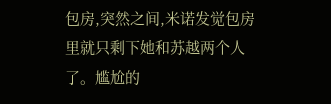包房,突然之间,米诺发觉包房里就只剩下她和苏越两个人了。尴尬的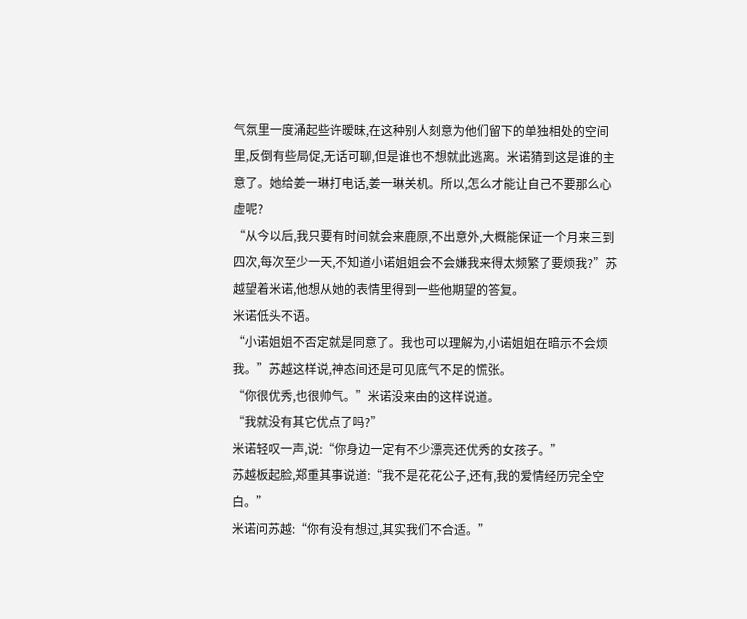气氛里一度涌起些许暧昧,在这种别人刻意为他们留下的单独相处的空间里,反倒有些局促,无话可聊,但是谁也不想就此逃离。米诺猜到这是谁的主意了。她给姜一琳打电话,姜一琳关机。所以,怎么才能让自己不要那么心虚呢?
“从今以后,我只要有时间就会来鹿原,不出意外,大概能保证一个月来三到四次,每次至少一天,不知道小诺姐姐会不会嫌我来得太频繁了要烦我?”苏越望着米诺,他想从她的表情里得到一些他期望的答复。
米诺低头不语。
“小诺姐姐不否定就是同意了。我也可以理解为,小诺姐姐在暗示不会烦我。”苏越这样说,神态间还是可见底气不足的慌张。
“你很优秀,也很帅气。”米诺没来由的这样说道。
“我就没有其它优点了吗?”
米诺轻叹一声,说:“你身边一定有不少漂亮还优秀的女孩子。”
苏越板起脸,郑重其事说道:“我不是花花公子,还有,我的爱情经历完全空白。”
米诺问苏越:“你有没有想过,其实我们不合适。”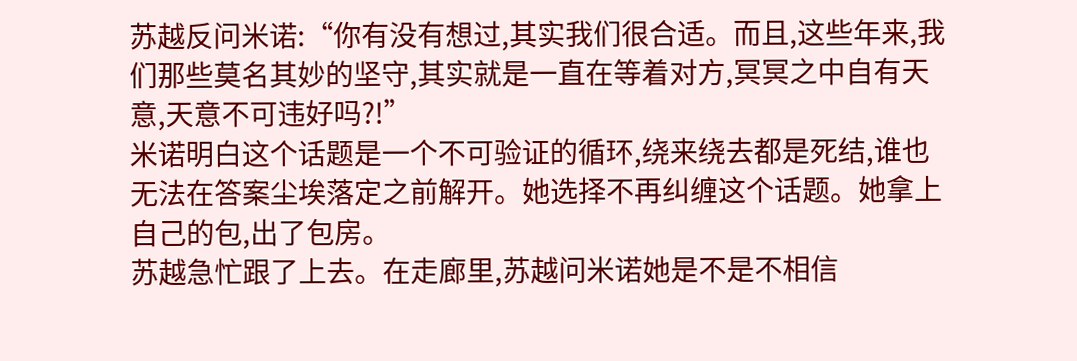苏越反问米诺:“你有没有想过,其实我们很合适。而且,这些年来,我们那些莫名其妙的坚守,其实就是一直在等着对方,冥冥之中自有天意,天意不可违好吗?!”
米诺明白这个话题是一个不可验证的循环,绕来绕去都是死结,谁也无法在答案尘埃落定之前解开。她选择不再纠缠这个话题。她拿上自己的包,出了包房。
苏越急忙跟了上去。在走廊里,苏越问米诺她是不是不相信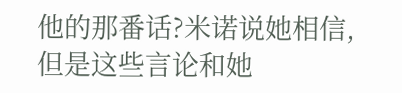他的那番话?米诺说她相信,但是这些言论和她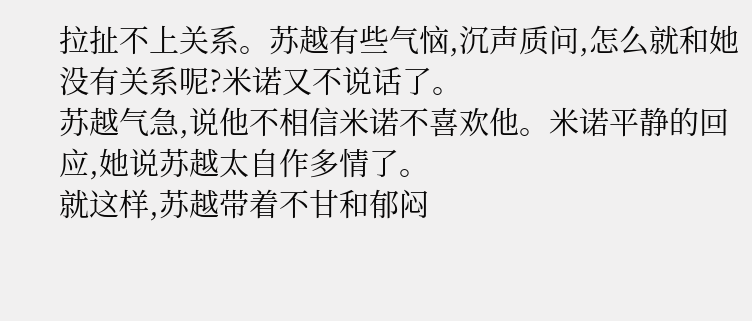拉扯不上关系。苏越有些气恼,沉声质问,怎么就和她没有关系呢?米诺又不说话了。
苏越气急,说他不相信米诺不喜欢他。米诺平静的回应,她说苏越太自作多情了。
就这样,苏越带着不甘和郁闷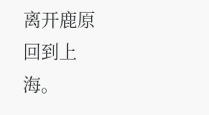离开鹿原回到上海。